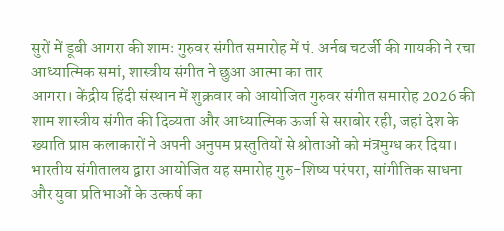सुरों में डूबी आगरा की शामः गुरुवर संगीत समारोह में पं. अर्नब चटर्जी की गायकी ने रचा आध्यात्मिक समां, शास्त्रीय संगीत ने छुआ आत्मा का तार
आगरा। केंद्रीय हिंदी संस्थान में शुक्रवार को आयोजित गुरुवर संगीत समारोह 2026 की शाम शास्त्रीय संगीत की दिव्यता और आध्यात्मिक ऊर्जा से सराबोर रही, जहां देश के ख्याति प्राप्त कलाकारों ने अपनी अनुपम प्रस्तुतियों से श्रोताओं को मंत्रमुग्ध कर दिया। भारतीय संगीतालय द्वारा आयोजित यह समारोह गुरु-शिष्य परंपरा, सांगीतिक साधना और युवा प्रतिभाओं के उत्कर्ष का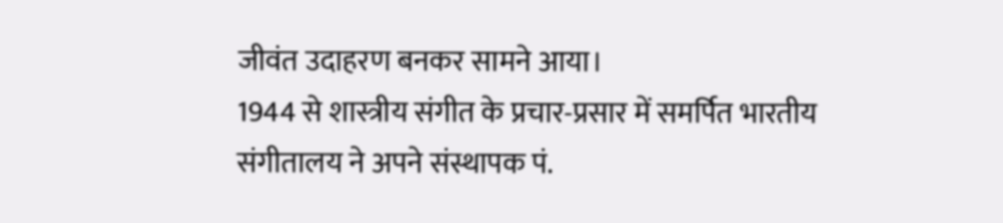जीवंत उदाहरण बनकर सामने आया।
1944 से शास्त्रीय संगीत के प्रचार-प्रसार में समर्पित भारतीय संगीतालय ने अपने संस्थापक पं.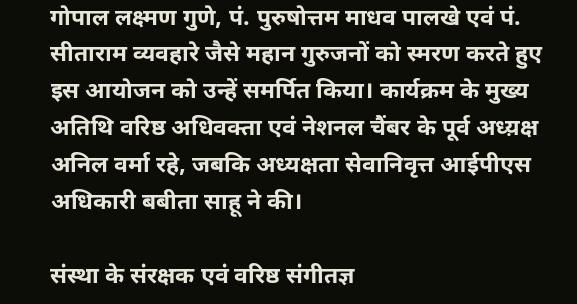गोपाल लक्ष्मण गुणे, पं. पुरुषोत्तम माधव पालखे एवं पं. सीताराम व्यवहारे जैसे महान गुरुजनों को स्मरण करते हुए इस आयोजन को उन्हें समर्पित किया। कार्यक्रम के मुख्य अतिथि वरिष्ठ अधिवक्ता एवं नेशनल चैंबर के पूर्व अध्य़क्ष अनिल वर्मा रहे, जबकि अध्यक्षता सेवानिवृत्त आईपीएस अधिकारी बबीता साहू ने की।

संस्था के संरक्षक एवं वरिष्ठ संगीतज्ञ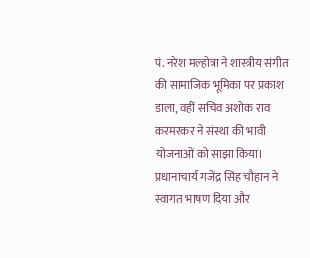पं. नरेश मल्होत्रा ने शास्त्रीय संगीत की सामाजिक भूमिका पर प्रकाश डाला, वहीं सचिव अशोक राव करमरकर ने संस्था की भावी योजनाओं को साझा किया। प्रधानाचार्य गजेंद्र सिंह चौहान ने स्वागत भाषण दिया और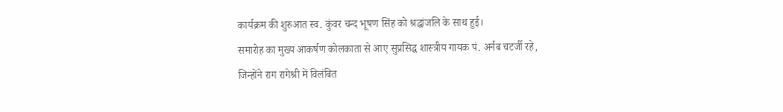कार्यक्रम की शुरुआत स्व. कुंवर चन्द भूषण सिंह को श्रद्धांजलि के साथ हुई।
समारोह का मुख्य आकर्षण कोलकाता से आए सुप्रसिद्ध शास्त्रीय गायक पं. अर्नब चटर्जी रहे, जिन्होंने राग रागेश्री में विलंबित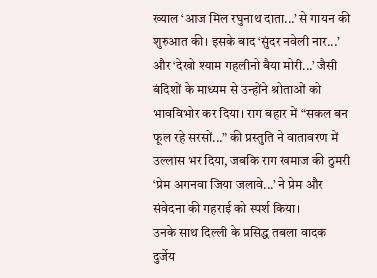ख्याल ‘आज मिल रघुनाथ दाता...’ से गायन की शुरुआत की। इसके बाद ‘सुंदर नवेली नार...’ और ‘देखो श्याम गहलीनो बैया मोरी...’ जैसी बंदिशों के माध्यम से उन्होंने श्रोताओं को भावविभोर कर दिया। राग बहार में “सकल बन फूल रहे सरसों...” की प्रस्तुति ने वातावरण में उल्लास भर दिया, जबकि राग खमाज की ठुमरी ‘प्रेम अगनवा जिया जलावे...’ ने प्रेम और संवेदना की गहराई को स्पर्श किया।
उनके साथ दिल्ली के प्रसिद्ध तबला वादक दुर्जेय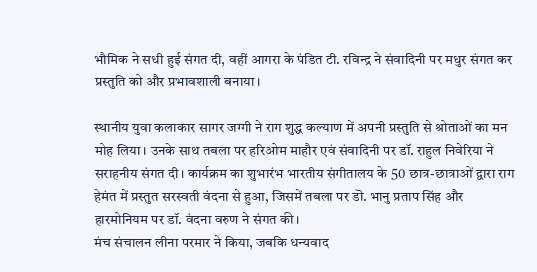भौमिक ने सधी हुई संगत दी, वहीं आगरा के पंडित टी. रविन्द्र ने संवादिनी पर मधुर संगत कर प्रस्तुति को और प्रभावशाली बनाया।

स्थानीय युवा कलाकार सागर जग्गी ने राग शुद्ध कल्याण में अपनी प्रस्तुति से श्रोताओं का मन मोह लिया। उनके साथ तबला पर हरिओम माहौर एवं संवादिनी पर डॉ. राहुल निवेरिया ने सराहनीय संगत दी। कार्यक्रम का शुभारंभ भारतीय संगीतालय के 50 छात्र-छात्राओं द्वारा राग हेमंत में प्रस्तुत सरस्वती वंदना से हुआ, जिसमें तबला पर डॊ. भानु प्रताप सिंह और हारमोनियम पर डॉ. वंदना वरुण ने संगत की।
मंच संचालन लीना परमार ने किया, जबकि धन्यवाद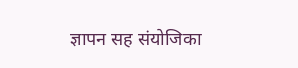ज्ञापन सह संयोजिका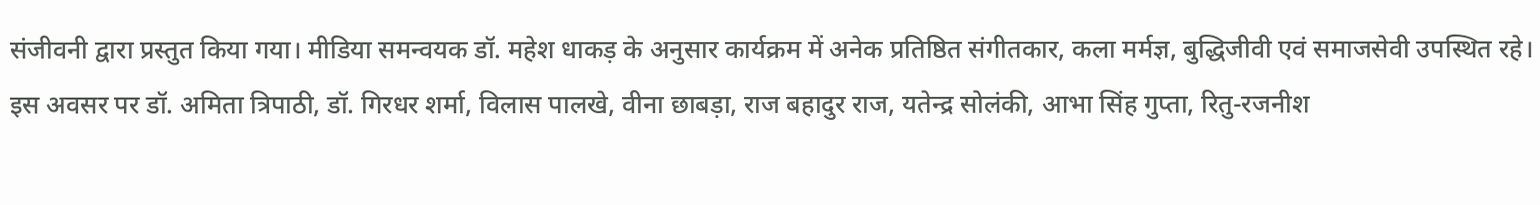संजीवनी द्वारा प्रस्तुत किया गया। मीडिया समन्वयक डॉ. महेश धाकड़ के अनुसार कार्यक्रम में अनेक प्रतिष्ठित संगीतकार, कला मर्मज्ञ, बुद्धिजीवी एवं समाजसेवी उपस्थित रहे।
इस अवसर पर डॉ. अमिता त्रिपाठी, डॉ. गिरधर शर्मा, विलास पालखे, वीना छाबड़ा, राज बहादुर राज, यतेन्द्र सोलंकी, आभा सिंह गुप्ता, रितु-रजनीश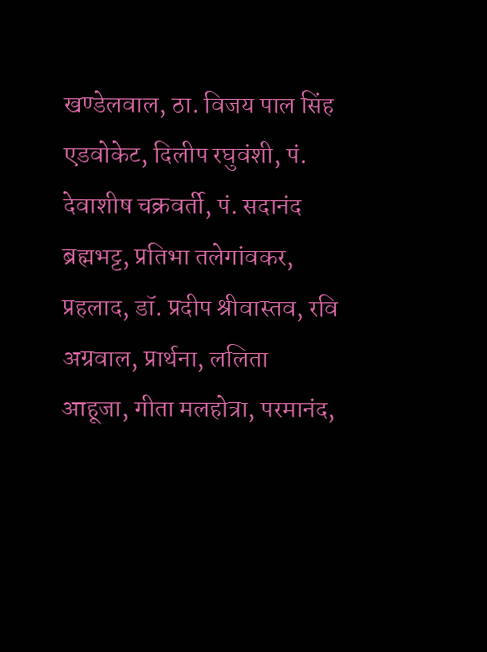खण्डेलवाल, ठा. विजय पाल सिंह एडवोकेट, दिलीप रघुवंशी, पं. देवाशीष चक्रवर्ती, पं. सदानंद ब्रह्मभट्ट, प्रतिभा तलेगांवकर, प्रहलाद, डॉ. प्रदीप श्रीवास्तव, रवि अग्रवाल, प्रार्थना, ललिता आहूजा, गीता मलहोत्रा, परमानंद,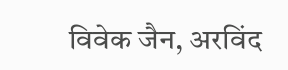विवेक जैन, अरविंद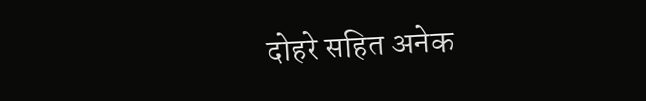दोहरे सहित अनेक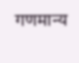गणमान्य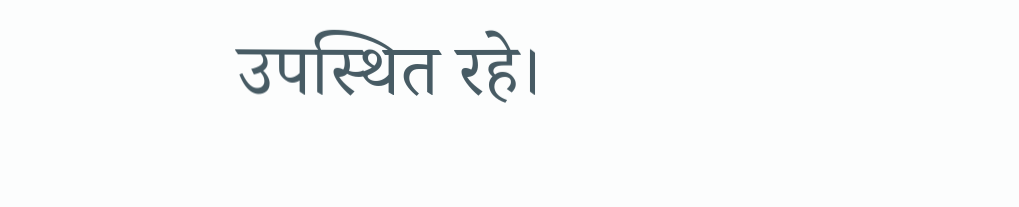उपस्थित रहे।